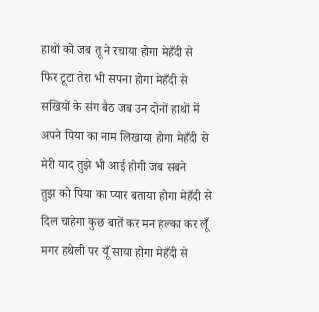हाथों को जब तू ने रचाया होगा मेहँदी से
फिर टूटा तेरा भी सपना होगा मेहँदी से
सखियों के संग बैठ जब उन दोनों हाथों में
अपने पिया का नाम लिखाया होगा मेहँदी से
मेरी याद तुझे भी आई होगी जब सबने
तुझ को पिया का प्यार बताया होगा मेहँदी से
दिल चाहेगा कुछ बातें कर मन हल्का कर लूँ
मगर हथेली पर यूँ साया होगा मेहँदी से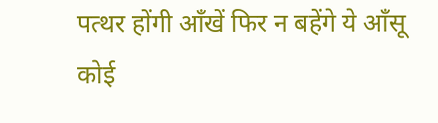पत्थर होंगी आँखें फिर न बहेंगे ये आँसू
कोई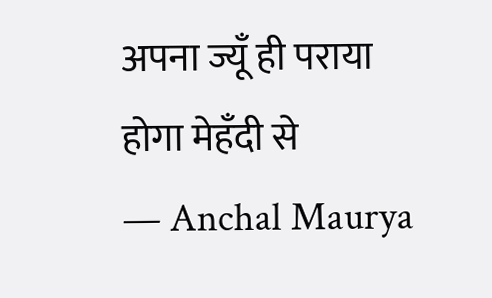अपना ज्यूँ ही पराया होगा मेहँदी से
— Anchal Maurya